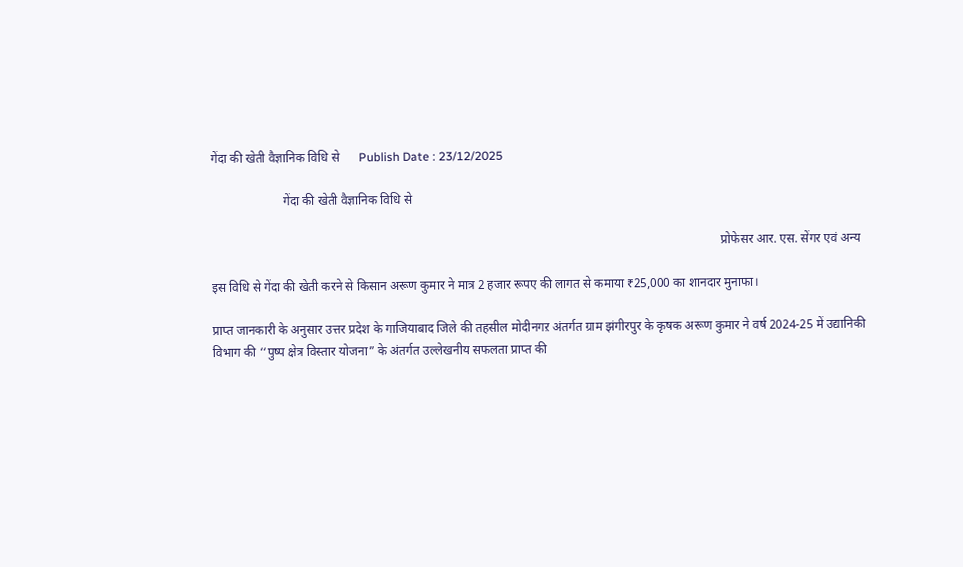गेंदा की खेती वैज्ञानिक विधि से      Publish Date : 23/12/2025

                       गेंदा की खेती वैज्ञानिक विधि से

                                                                                                                                                                   प्रोफेसर आर. एस. सेंगर एवं अन्य

इस विधि से गेंदा की खेती करने से किसान अरूण कुमार ने मात्र 2 हजार रूपए की लागत से कमाया ₹25,000 का शानदार मुनाफा।

प्राप्त जानकारी के अनुसार उत्तर प्रदेश के गाजियाबाद जिले की तहसील मोदीनगऱ अंतर्गत ग्राम झंगीरपुर के कृषक अरूण कुमार ने वर्ष 2024-25 में उद्यानिकी विभाग की ‘‘पुष्प क्षेत्र विस्तार योजना” के अंतर्गत उल्लेखनीय सफलता प्राप्त की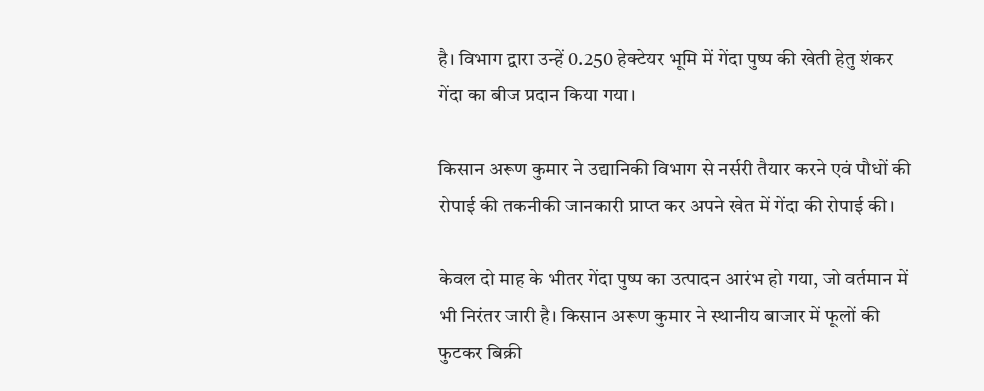है। विभाग द्वारा उन्हें 0.250 हेक्टेयर भूमि में गेंदा पुष्प की खेती हेतु शंकर गेंदा का बीज प्रदान किया गया।

किसान अरूण कुमार ने उद्यानिकी विभाग से नर्सरी तैयार करने एवं पौधों की रोपाई की तकनीकी जानकारी प्राप्त कर अपने खेत में गेंदा की रोपाई की।

केवल दो माह के भीतर गेंदा पुष्प का उत्पादन आरंभ हो गया, जो वर्तमान में भी निरंतर जारी है। किसान अरूण कुमार ने स्थानीय बाजार में फूलों की फुटकर बिक्री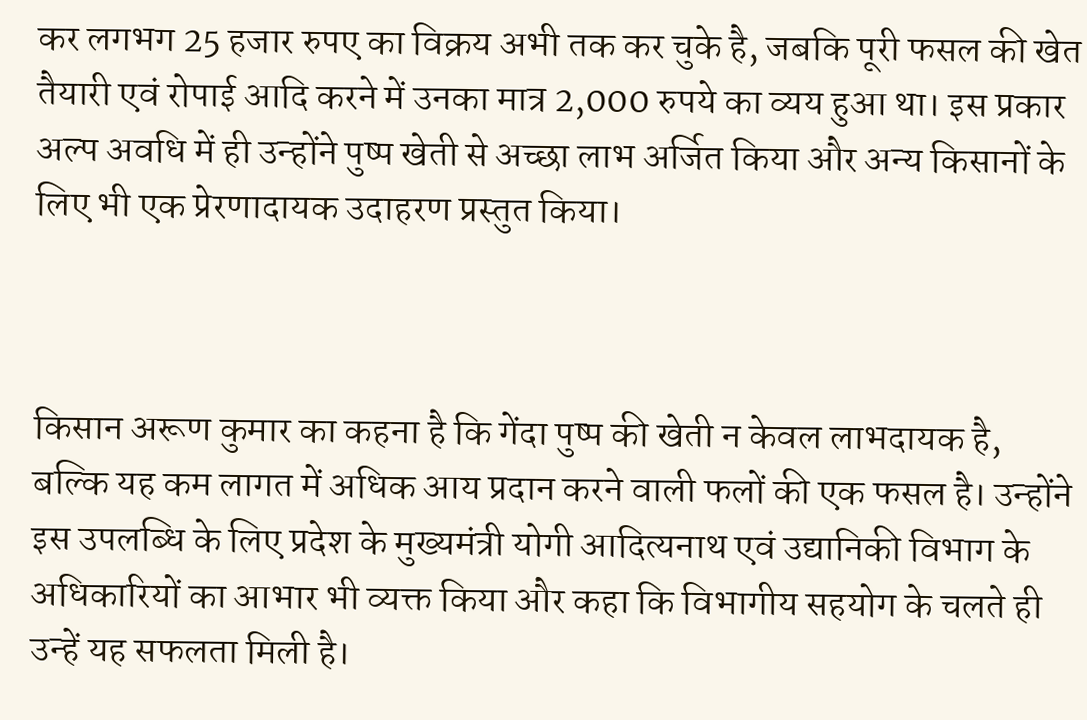कर लगभग 25 हजार रुपए का विक्रय अभी तक कर चुके है, जबकि पूरी फसल की खेत तैयारी एवं रोपाई आदि करने में उनका मात्र 2,000 रुपये का व्यय हुआ था। इस प्रकार अल्प अवधि में ही उन्होंने पुष्प खेती से अच्छा लाभ अर्जित किया और अन्य किसानों के लिए भी एक प्रेरणादायक उदाहरण प्रस्तुत किया।



किसान अरूण कुमार का कहना है कि गेंदा पुष्प की खेती न केवल लाभदायक है, बल्कि यह कम लागत में अधिक आय प्रदान करने वाली फलों की एक फसल है। उन्होंने इस उपलब्धि के लिए प्रदेश के मुख्यमंत्री योगी आदित्यनाथ एवं उद्यानिकी विभाग के अधिकारियों का आभार भी व्यक्त किया और कहा कि विभागीय सहयोग के चलते ही उन्हें यह सफलता मिली है।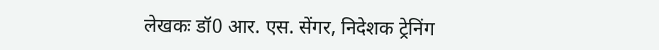लेखकः डॉ0 आर. एस. सेंगर, निदेशक ट्रेनिंग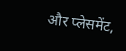और प्लेसमेंट,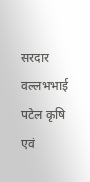सरदार वल्लभभाई पटेल कृषि एवं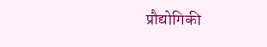प्रौद्योगिकी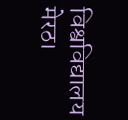विश्वविद्यालय मेरठ।